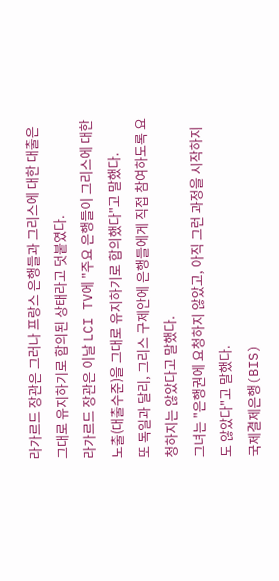라가르드 장관은 그러나 프랑스 은행들과 그리스에 대한 대출은 그대로 유지하기로 합의된 상태라고 덧붙였다.
라가르드 장관은 이날 LCI TV에 "주요 은행들이 그리스에 대한 노출(대출수준)을 그대로 유지하기로 합의했다"고 말했다.
또 독일과 달리, 그리스 구제안에 은행들에게 직접 참여하도록 요청하지는 않았다고 말했다.
그녀는 "은행권에 요청하지 않았고, 아직 그런 과정을 시작하지도 않았다"고 말했다.
국제결제은행(BIS)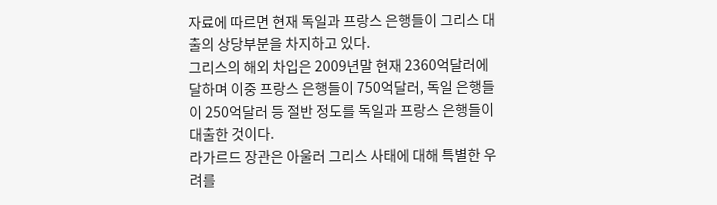자료에 따르면 현재 독일과 프랑스 은행들이 그리스 대출의 상당부분을 차지하고 있다.
그리스의 해외 차입은 2009년말 현재 2360억달러에 달하며 이중 프랑스 은행들이 750억달러, 독일 은행들이 250억달러 등 절반 정도를 독일과 프랑스 은행들이 대출한 것이다.
라가르드 장관은 아울러 그리스 사태에 대해 특별한 우려를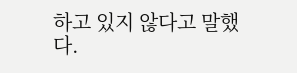하고 있지 않다고 말했다.